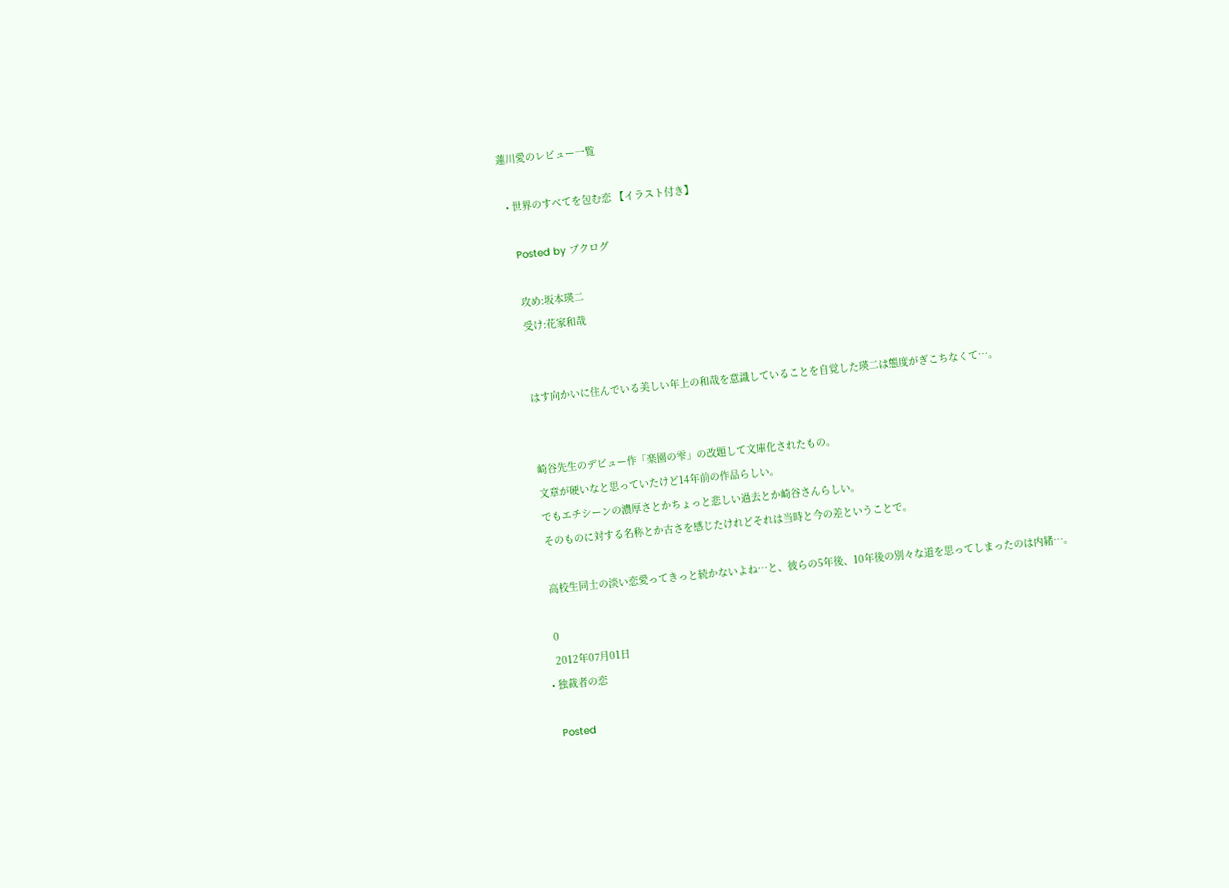蓮川愛のレビュー一覧

  • 世界のすべてを包む恋 【イラスト付き】

    Posted by ブクログ

    攻め:坂本瑛二
    受け:花家和哉


    はす向かいに住んでいる美しい年上の和哉を意識していることを自覚した瑛二は態度がぎこちなくて…。


    崎谷先生のデビュー作「楽園の雫」の改題して文庫化されたもの。
    文章が硬いなと思っていたけど14年前の作品らしい。
    でもエチシーンの濃厚さとかちょっと悲しい過去とか崎谷さんらしい。
    そのものに対する名称とか古さを感じたけれどそれは当時と今の差ということで。

    高校生同士の淡い恋愛ってきっと続かないよね…と、彼らの5年後、10年後の別々な道を思ってしまったのは内緒…。

    0
    2012年07月01日
  • 独裁者の恋

    Posted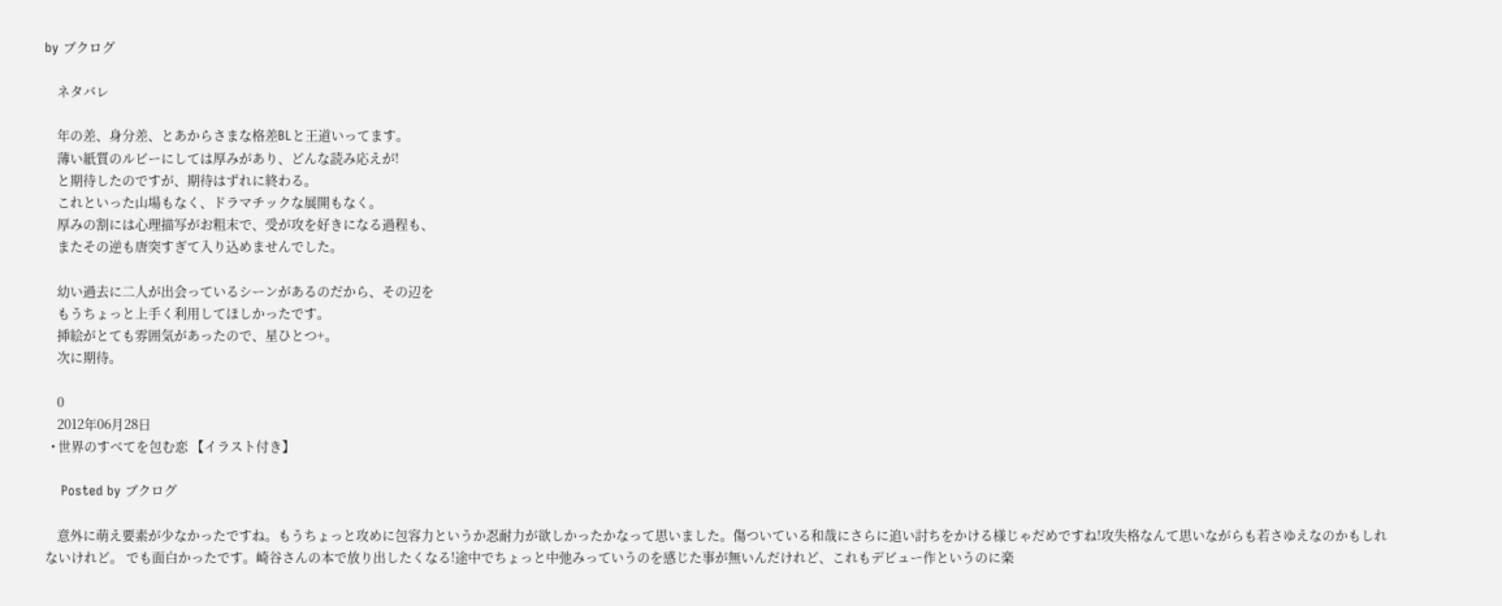by ブクログ

    ネタバレ

    年の差、身分差、とあからさまな格差BLと王道いってます。
    薄い紙質のルビーにしては厚みがあり、どんな読み応えが!
    と期待したのですが、期待はずれに終わる。
    これといった山場もなく、ドラマチックな展開もなく。
    厚みの割には心理描写がお粗末で、受が攻を好きになる過程も、
    またその逆も唐突すぎて入り込めませんでした。

    幼い過去に二人が出会っているシーンがあるのだから、その辺を
    もうちょっと上手く利用してほしかったです。
    挿絵がとても雰囲気があったので、星ひとつ+。
    次に期待。

    0
    2012年06月28日
  • 世界のすべてを包む恋 【イラスト付き】

    Posted by ブクログ

    意外に萌え要素が少なかったですね。もうちょっと攻めに包容力というか忍耐力が欲しかったかなって思いました。傷ついている和哉にさらに追い討ちをかける様じゃだめですね!攻失格なんて思いながらも若さゆえなのかもしれないけれど。 でも面白かったです。崎谷さんの本で放り出したくなる!途中でちょっと中弛みっていうのを感じた事が無いんだけれど、これもデビュー作というのに楽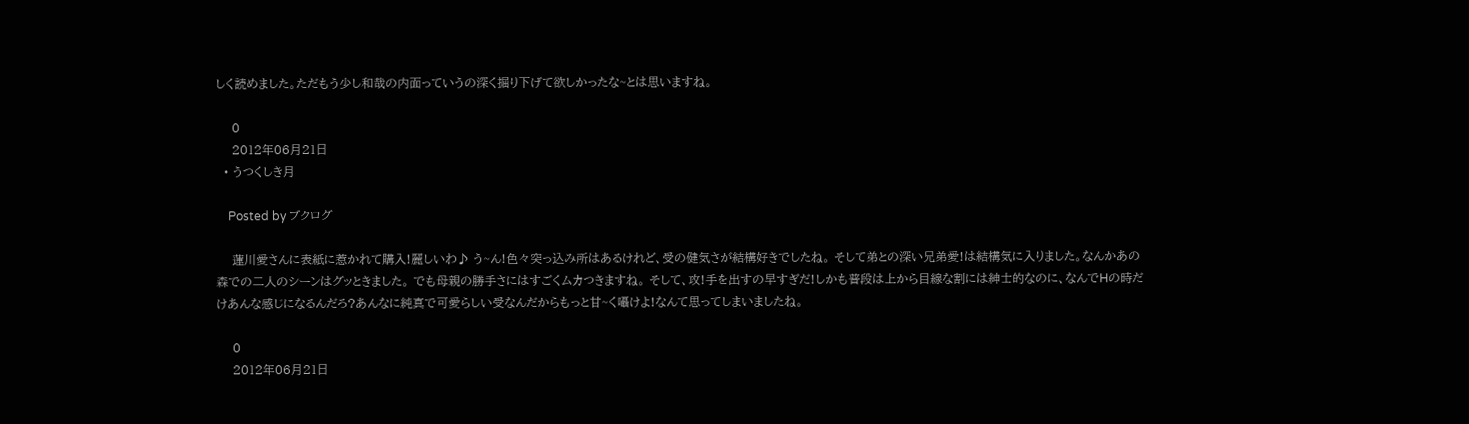しく読めました。ただもう少し和哉の内面っていうの深く掘り下げて欲しかったな~とは思いますね。

    0
    2012年06月21日
  • うつくしき月

    Posted by ブクログ

    蓮川愛さんに表紙に惹かれて購入!麗しいわ♪ う~ん!色々突っ込み所はあるけれど、受の健気さが結構好きでしたね。 そして弟との深い兄弟愛!は結構気に入りました。なんかあの森での二人のシーンはグッときました。 でも母親の勝手さにはすごくムカつきますね。 そして、攻!手を出すの早すぎだ!しかも普段は上から目線な割には紳士的なのに、なんでHの時だけあんな感じになるんだろ?あんなに純真で可愛らしい受なんだからもっと甘~く囁けよ!なんて思ってしまいましたね。

    0
    2012年06月21日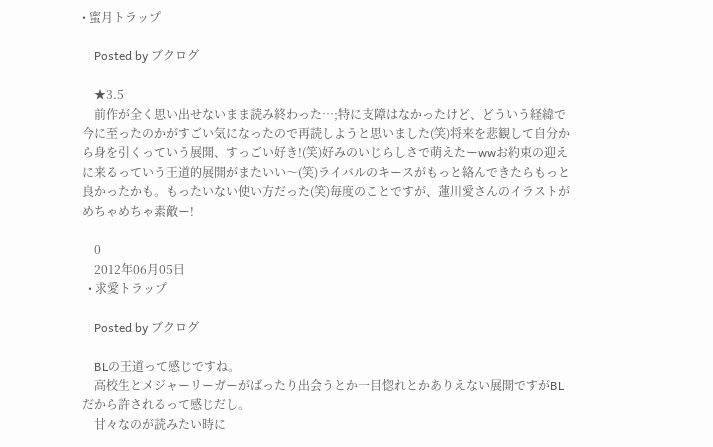• 蜜月トラップ

    Posted by ブクログ

    ★3.5
    前作が全く思い出せないまま読み終わった…;特に支障はなかったけど、どういう経緯で今に至ったのかがすごい気になったので再読しようと思いました(笑)将来を悲観して自分から身を引くっていう展開、すっごい好き!(笑)好みのいじらしさで萌えたーwwお約束の迎えに来るっていう王道的展開がまたいい〜(笑)ライバルのキースがもっと絡んできたらもっと良かったかも。もったいない使い方だった(笑)毎度のことですが、蓮川愛さんのイラストがめちゃめちゃ素敵ー!

    0
    2012年06月05日
  • 求愛トラップ

    Posted by ブクログ

    BLの王道って感じですね。
    高校生とメジャーリーガーがばったり出会うとか一目惚れとかありえない展開ですがBLだから許されるって感じだし。
    甘々なのが読みたい時に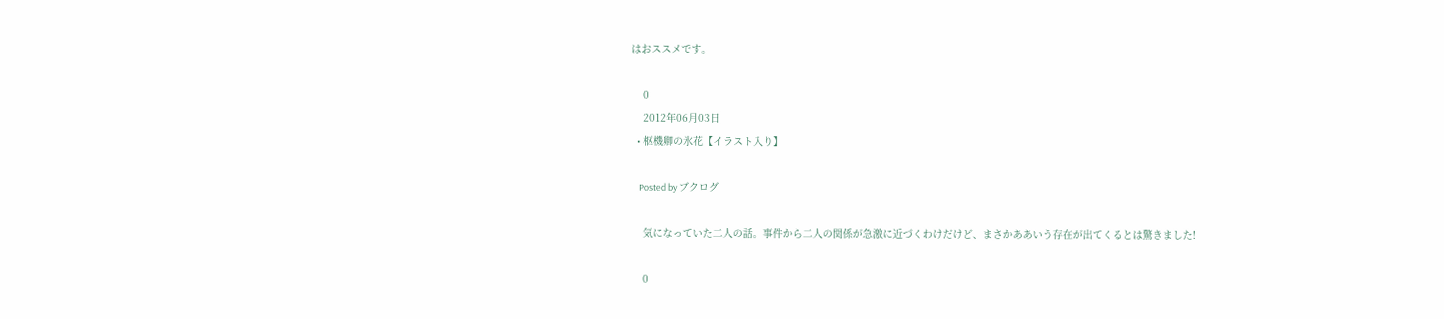はおススメです。

    0
    2012年06月03日
  • 枢機卿の氷花【イラスト入り】

    Posted by ブクログ

    気になっていた二人の話。事件から二人の関係が急激に近づくわけだけど、まさかああいう存在が出てくるとは驚きました!

    0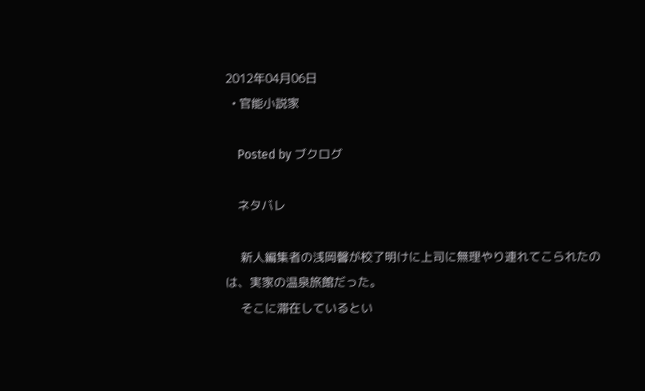2012年04月06日
  • 官能小説家

    Posted by ブクログ

    ネタバレ

     新人編集者の浅岡馨が校了明けに上司に無理やり連れてこられたのは、実家の温泉旅館だった。
     そこに滞在しているとい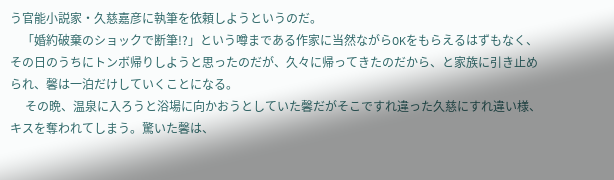う官能小説家・久慈嘉彦に執筆を依頼しようというのだ。
    「婚約破棄のショックで断筆!?」という噂まである作家に当然ながらOKをもらえるはずもなく、その日のうちにトンボ帰りしようと思ったのだが、久々に帰ってきたのだから、と家族に引き止められ、馨は一泊だけしていくことになる。
     その晩、温泉に入ろうと浴場に向かおうとしていた馨だがそこですれ違った久慈にすれ違い様、キスを奪われてしまう。驚いた馨は、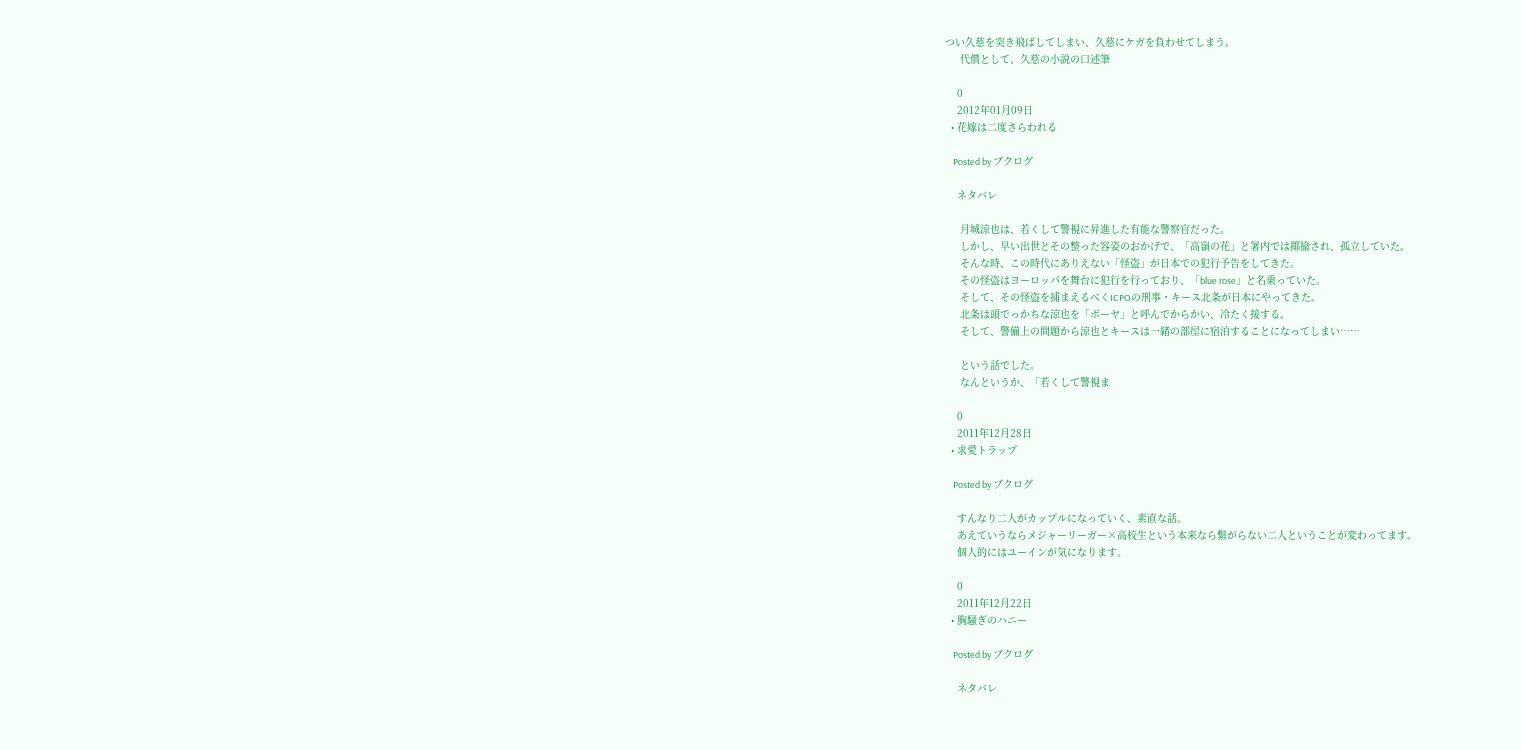つい久慈を突き飛ばしてしまい、久慈にケガを負わせてしまう。
     代償として、久慈の小説の口述筆

    0
    2012年01月09日
  • 花嫁は二度さらわれる

    Posted by ブクログ

    ネタバレ

     月城涼也は、若くして警視に昇進した有能な警察官だった。
     しかし、早い出世とその整った容姿のおかげで、「高嶺の花」と署内では揶揄され、孤立していた。
     そんな時、この時代にありえない「怪盗」が日本での犯行予告をしてきた。
     その怪盗はヨーロッパを舞台に犯行を行っており、「blue rose」と名乗っていた。
     そして、その怪盗を捕まえるべくICPOの刑事・キース北条が日本にやってきた。
     北条は頭でっかちな涼也を「ボーヤ」と呼んでからかい、冷たく接する。
     そして、警備上の問題から涼也とキースは一緒の部屋に宿泊することになってしまい……

     という話でした。
     なんというか、「若くして警視ま

    0
    2011年12月28日
  • 求愛トラップ

    Posted by ブクログ

    すんなり二人がカップルになっていく、素直な話。
    あえていうならメジャーリーガー×高校生という本来なら繋がらない二人ということが変わってます。
    個人的にはユーインが気になります。

    0
    2011年12月22日
  • 胸騒ぎのハニー

    Posted by ブクログ

    ネタバレ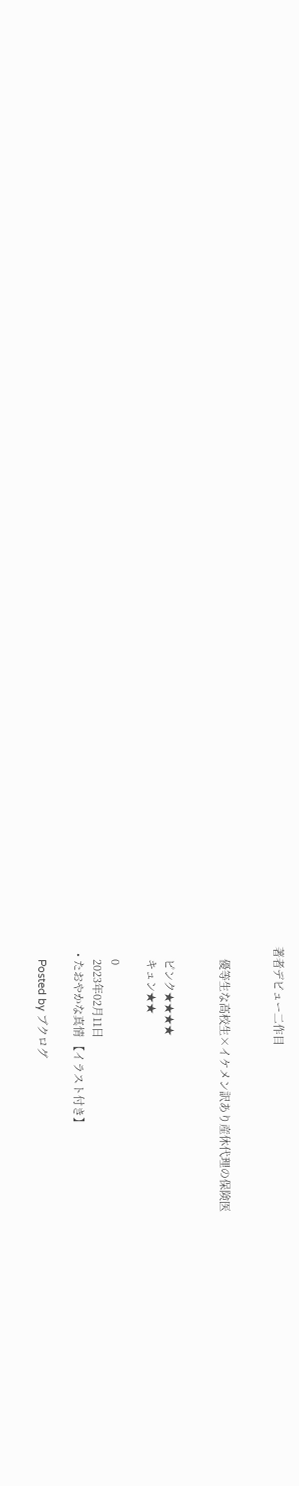著者デビュー二作目


    優等生な高校生×イケメン訳あり産休代理の保険医


    ピンク★★★★
    キュン★★

    0
    2023年02月11日
  • たおやかな真情 【イラスト付き】

    Posted by ブクログ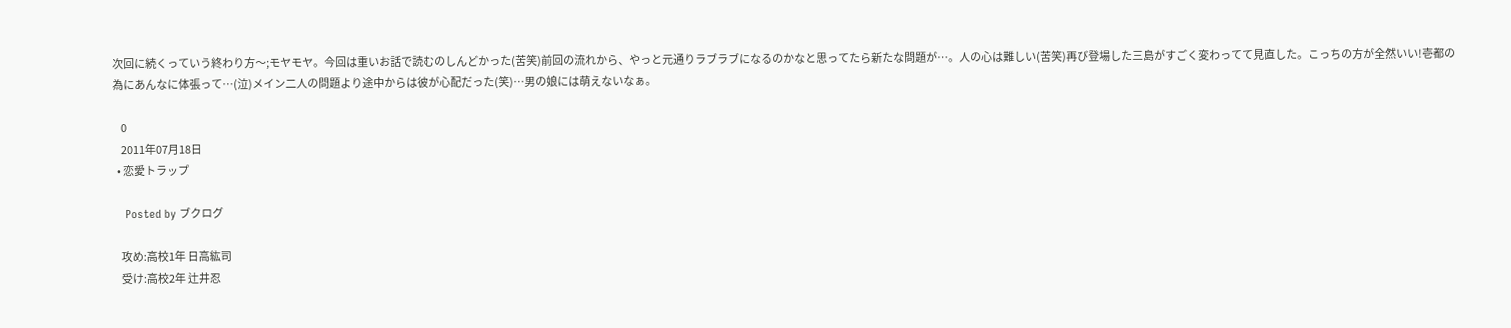次回に続くっていう終わり方〜;モヤモヤ。今回は重いお話で読むのしんどかった(苦笑)前回の流れから、やっと元通りラブラブになるのかなと思ってたら新たな問題が…。人の心は難しい(苦笑)再び登場した三島がすごく変わってて見直した。こっちの方が全然いい!壱都の為にあんなに体張って…(泣)メイン二人の問題より途中からは彼が心配だった(笑)…男の娘には萌えないなぁ。

    0
    2011年07月18日
  • 恋愛トラップ

    Posted by ブクログ

    攻め:高校1年 日高紘司
    受け:高校2年 辻井忍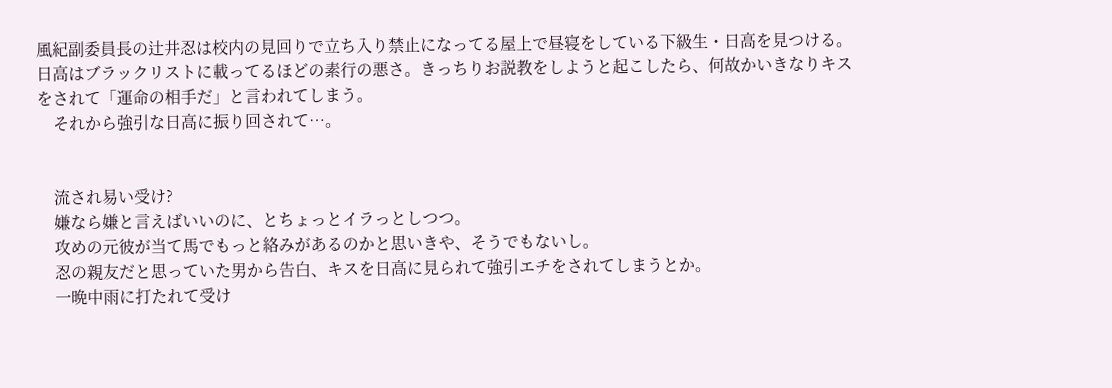風紀副委員長の辻井忍は校内の見回りで立ち入り禁止になってる屋上で昼寝をしている下級生・日高を見つける。日高はブラックリストに載ってるほどの素行の悪さ。きっちりお説教をしようと起こしたら、何故かいきなりキスをされて「運命の相手だ」と言われてしまう。
    それから強引な日高に振り回されて…。


    流され易い受け?
    嫌なら嫌と言えばいいのに、とちょっとイラっとしつつ。
    攻めの元彼が当て馬でもっと絡みがあるのかと思いきや、そうでもないし。
    忍の親友だと思っていた男から告白、キスを日高に見られて強引エチをされてしまうとか。
    一晩中雨に打たれて受け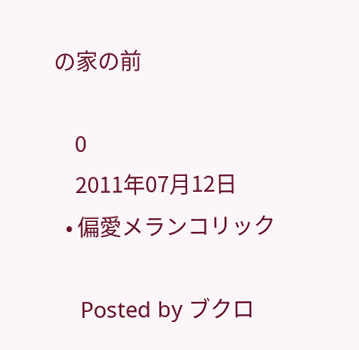の家の前

    0
    2011年07月12日
  • 偏愛メランコリック

    Posted by ブクロ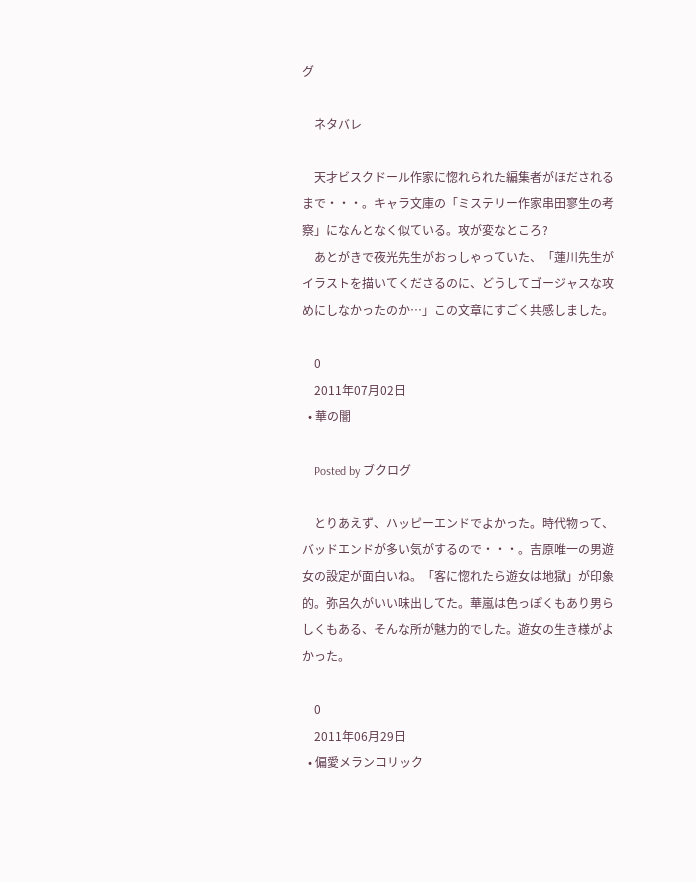グ

    ネタバレ

    天才ビスクドール作家に惚れられた編集者がほだされるまで・・・。キャラ文庫の「ミステリー作家串田寥生の考察」になんとなく似ている。攻が変なところ?
    あとがきで夜光先生がおっしゃっていた、「蓮川先生がイラストを描いてくださるのに、どうしてゴージャスな攻めにしなかったのか…」この文章にすごく共感しました。

    0
    2011年07月02日
  • 華の闇

    Posted by ブクログ

    とりあえず、ハッピーエンドでよかった。時代物って、バッドエンドが多い気がするので・・・。吉原唯一の男遊女の設定が面白いね。「客に惚れたら遊女は地獄」が印象的。弥呂久がいい味出してた。華嵐は色っぽくもあり男らしくもある、そんな所が魅力的でした。遊女の生き様がよかった。

    0
    2011年06月29日
  • 偏愛メランコリック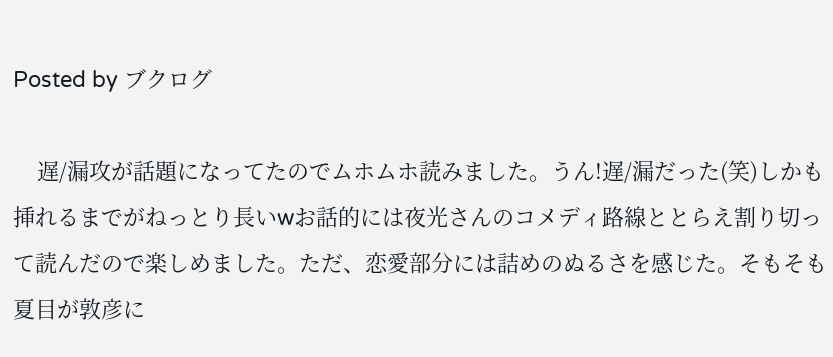Posted by ブクログ

    遅/漏攻が話題になってたのでムホムホ読みました。うん!遅/漏だった(笑)しかも挿れるまでがねっとり長いwお話的には夜光さんのコメディ路線ととらえ割り切って読んだので楽しめました。ただ、恋愛部分には詰めのぬるさを感じた。そもそも夏目が敦彦に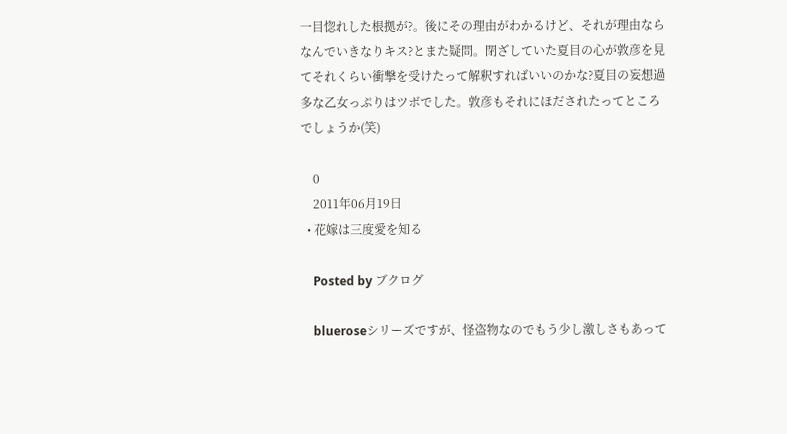一目惚れした根拠が?。後にその理由がわかるけど、それが理由ならなんでいきなりキス?とまた疑問。閉ざしていた夏目の心が敦彦を見てそれくらい衝撃を受けたって解釈すればいいのかな?夏目の妄想過多な乙女っぷりはツボでした。敦彦もそれにほだされたってところでしょうか(笑)

    0
    2011年06月19日
  • 花嫁は三度愛を知る

    Posted by ブクログ

    blueroseシリーズですが、怪盗物なのでもう少し激しさもあって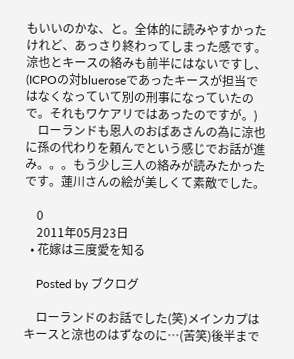もいいのかな、と。全体的に読みやすかったけれど、あっさり終わってしまった感です。涼也とキースの絡みも前半にはないですし、(ICPOの対blueroseであったキースが担当ではなくなっていて別の刑事になっていたので。それもワケアリではあったのですが。)
    ローランドも恩人のおばあさんの為に涼也に孫の代わりを頼んでという感じでお話が進み。。。もう少し三人の絡みが読みたかったです。蓮川さんの絵が美しくて素敵でした。

    0
    2011年05月23日
  • 花嫁は三度愛を知る

    Posted by ブクログ

    ローランドのお話でした(笑)メインカプはキースと涼也のはずなのに…(苦笑)後半まで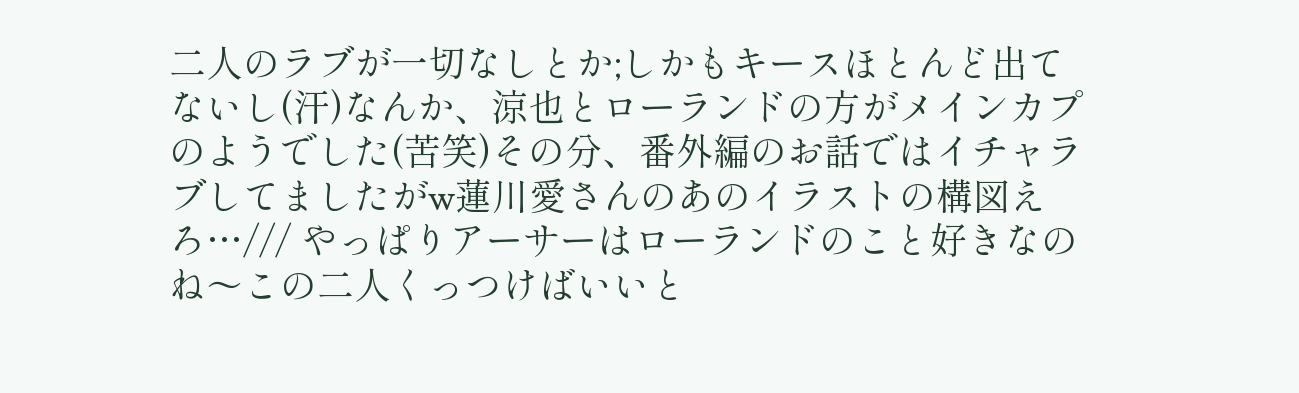二人のラブが一切なしとか;しかもキースほとんど出てないし(汗)なんか、涼也とローランドの方がメインカプのようでした(苦笑)その分、番外編のお話ではイチャラブしてましたがw蓮川愛さんのあのイラストの構図えろ…/// やっぱりアーサーはローランドのこと好きなのね〜この二人くっつけばいいと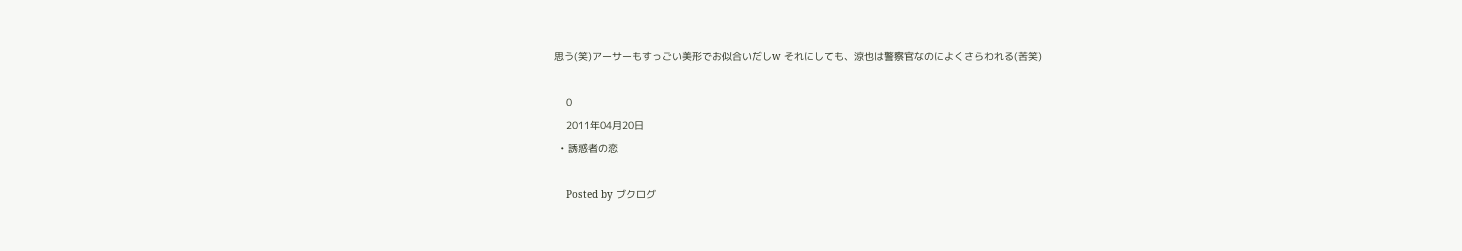思う(笑)アーサーもすっごい美形でお似合いだしw それにしても、涼也は警察官なのによくさらわれる(苦笑)

    0
    2011年04月20日
  • 誘惑者の恋

    Posted by ブクログ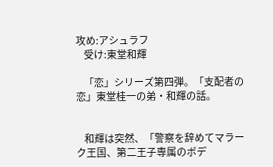攻め:アシュラフ
    受け:東堂和輝

    「恋」シリーズ第四弾。「支配者の恋」東堂桂一の弟・和輝の話。


    和輝は突然、「警察を辞めてマラーク王国、第二王子専属のボデ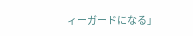ィーガードになる」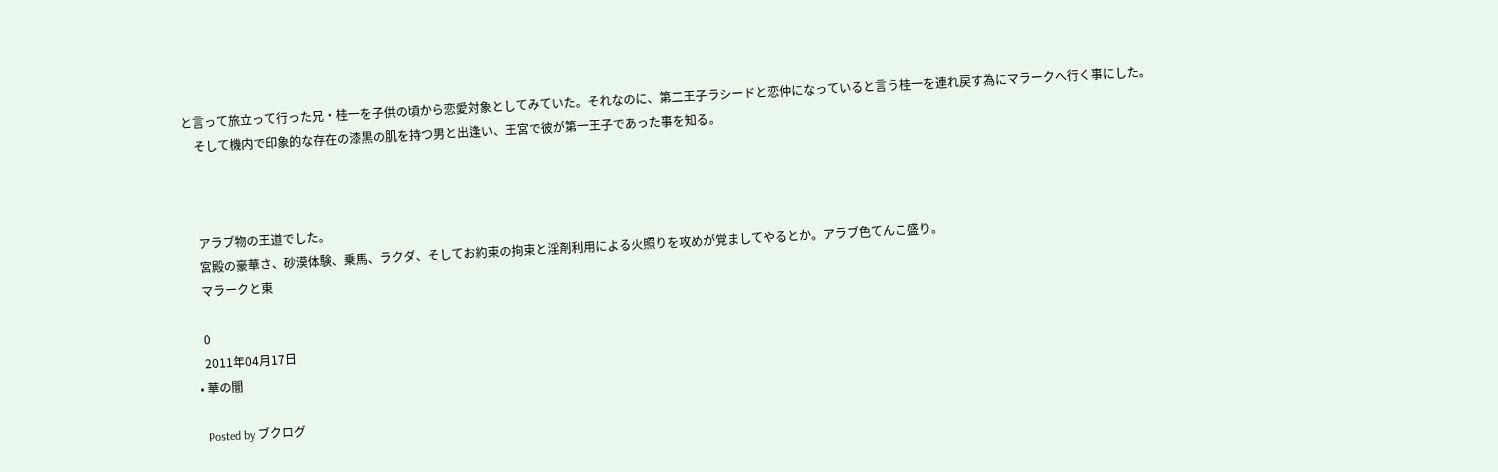と言って旅立って行った兄・桂一を子供の頃から恋愛対象としてみていた。それなのに、第二王子ラシードと恋仲になっていると言う桂一を連れ戻す為にマラークへ行く事にした。
    そして機内で印象的な存在の漆黒の肌を持つ男と出逢い、王宮で彼が第一王子であった事を知る。



    アラブ物の王道でした。
    宮殿の豪華さ、砂漠体験、乗馬、ラクダ、そしてお約束の拘束と淫剤利用による火照りを攻めが覚ましてやるとか。アラブ色てんこ盛り。
    マラークと東

    0
    2011年04月17日
  • 華の闇

    Posted by ブクログ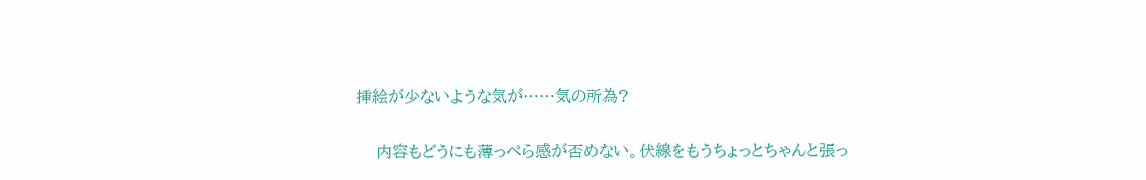挿絵が少ないような気が……気の所為?

    内容もどうにも薄っぺら感が否めない。伏線をもうちょっとちゃんと張っ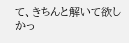て、きちんと解いて欲しかっ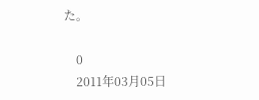た。

    0
    2011年03月05日